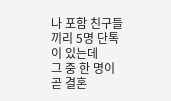나 포함 친구들끼리 5명 단톡이 있는데
그 중 한 명이 곧 결혼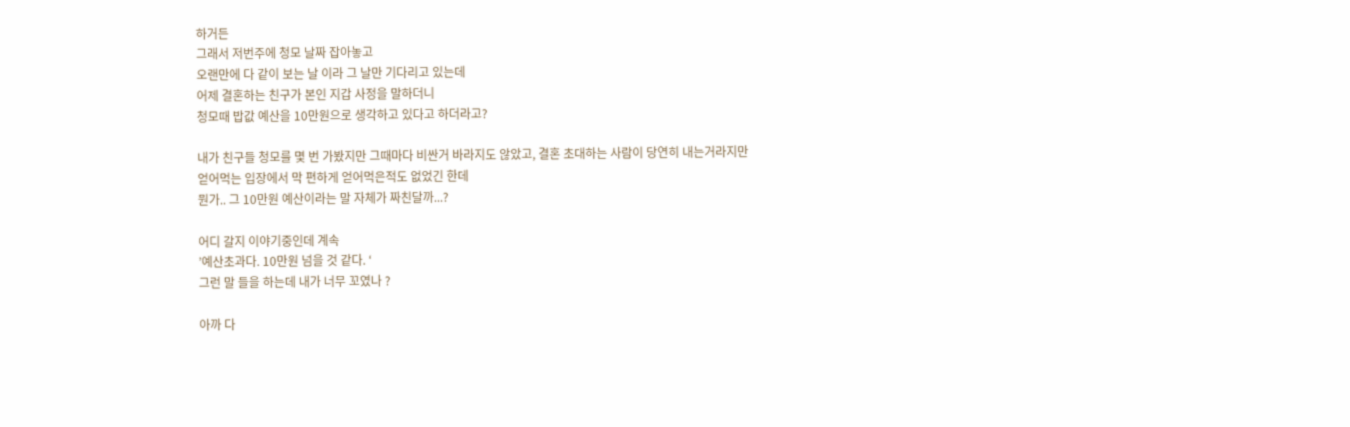하거든
그래서 저번주에 청모 날짜 잡아놓고
오랜만에 다 같이 보는 날 이라 그 날만 기다리고 있는데
어제 결혼하는 친구가 본인 지갑 사정을 말하더니
청모때 밥값 예산을 10만원으로 생각하고 있다고 하더라고?

내가 친구들 청모를 몇 번 가봤지만 그때마다 비싼거 바라지도 않았고, 결혼 초대하는 사람이 당연히 내는거라지만
얻어먹는 입장에서 막 편하게 얻어먹은적도 없었긴 한데
뭔가.. 그 10만원 예산이라는 말 자체가 짜친달까...?

어디 갈지 이야기중인데 계속
’예산초과다. 10만원 넘을 것 같다. ‘
그런 말 들을 하는데 내가 너무 꼬였나 ?

아까 다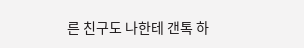른 친구도 나한테 갠톡 하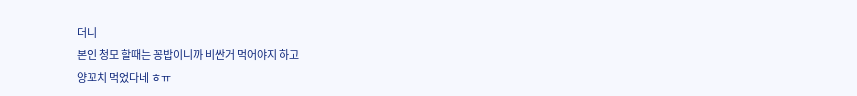더니
본인 청모 할때는 꽁밥이니까 비싼거 먹어야지 하고
양꼬치 먹었다네 ㅎㅠ